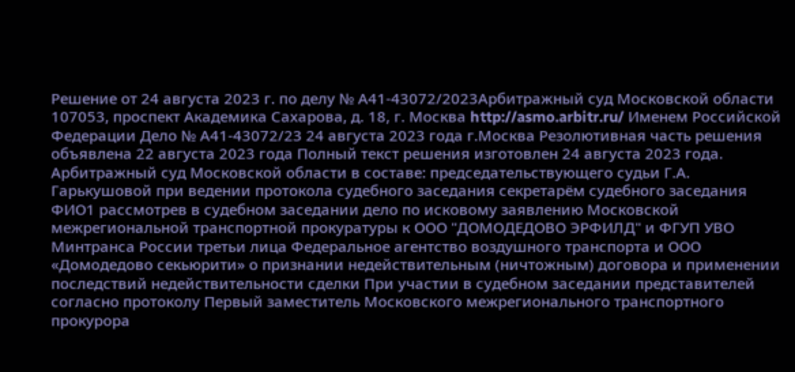Решение от 24 августа 2023 г. по делу № А41-43072/2023Арбитражный суд Московской области 107053, проспект Академика Сахарова, д. 18, г. Москва http://asmo.arbitr.ru/ Именем Российской Федерации Дело № А41-43072/23 24 августа 2023 года г.Москва Резолютивная часть решения объявлена 22 августа 2023 года Полный текст решения изготовлен 24 августа 2023 года. Арбитражный суд Московской области в составе: председательствующего судьи Г.А. Гарькушовой при ведении протокола судебного заседания секретарём судебного заседания ФИО1 рассмотрев в судебном заседании дело по исковому заявлению Московской межрегиональной транспортной прокуратуры к ООО "ДОМОДЕДОВО ЭРФИЛД" и ФГУП УВО Минтранса России третьи лица Федеральное агентство воздушного транспорта и ООО «Домодедово секьюрити» о признании недействительным (ничтожным) договора и применении последствий недействительности сделки При участии в судебном заседании представителей согласно протоколу Первый заместитель Московского межрегионального транспортного прокурора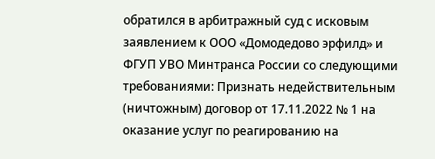обратился в арбитражный суд с исковым заявлением к ООО «Домодедово эрфилд» и ФГУП УВО Минтранса России со следующими требованиями: Признать недействительным (ничтожным) договор от 17.11.2022 № 1 на оказание услуг по реагированию на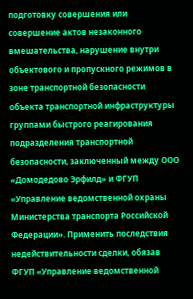подготовку совершения или совершение актов незаконного вмешательства, нарушение внутри объектового и пропускного режимов в зоне транспортной безопасности объекта транспортной инфраструктуры группами быстрого реагирования подразделения транспортной безопасности, заключенный между ООО «Домодедово Эрфилд» и ФГУП «Управление ведомственной охраны Министерства транспорта Российской Федерации». Применить последствия недействительности сделки, обязав ФГУП «Управление ведомственной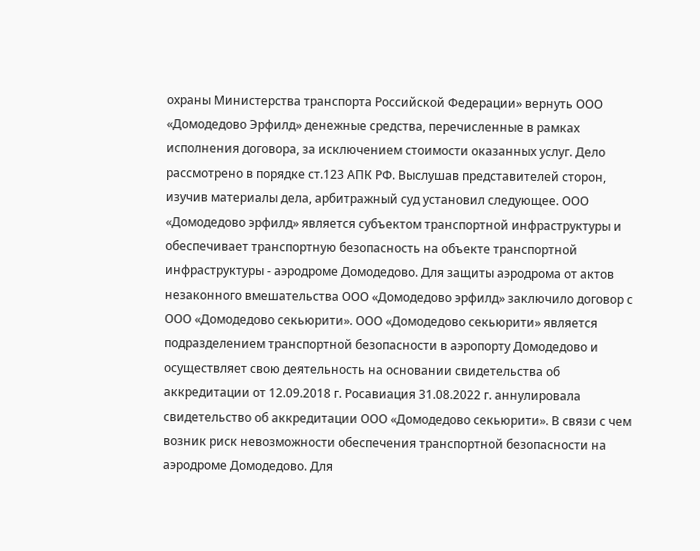охраны Министерства транспорта Российской Федерации» вернуть ООО «Домодедово Эрфилд» денежные средства, перечисленные в рамках исполнения договора, за исключением стоимости оказанных услуг. Дело рассмотрено в порядке ст.123 АПК РФ. Выслушав представителей сторон, изучив материалы дела, арбитражный суд установил следующее. ООО «Домодедово эрфилд» является субъектом транспортной инфраструктуры и обеспечивает транспортную безопасность на объекте транспортной инфраструктуры - аэродроме Домодедово. Для защиты аэродрома от актов незаконного вмешательства ООО «Домодедово эрфилд» заключило договор с ООО «Домодедово секьюрити». ООО «Домодедово секьюрити» является подразделением транспортной безопасности в аэропорту Домодедово и осуществляет свою деятельность на основании свидетельства об аккредитации от 12.09.2018 г. Росавиация 31.08.2022 г. аннулировала свидетельство об аккредитации ООО «Домодедово секьюрити». В связи с чем возник риск невозможности обеспечения транспортной безопасности на аэродроме Домодедово. Для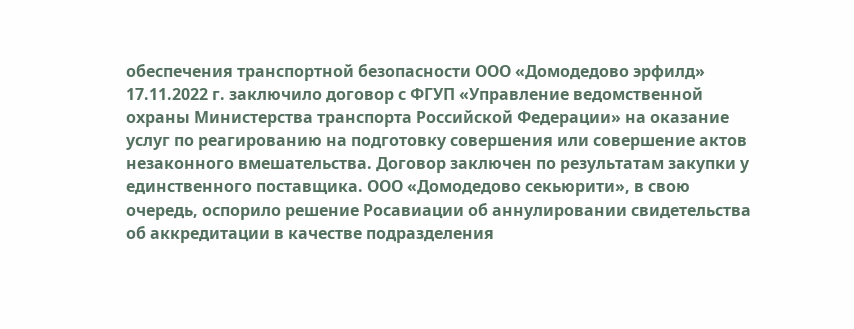обеспечения транспортной безопасности ООО «Домодедово эрфилд» 17.11.2022 г. заключило договор с ФГУП «Управление ведомственной охраны Министерства транспорта Российской Федерации» на оказание услуг по реагированию на подготовку совершения или совершение актов незаконного вмешательства. Договор заключен по результатам закупки у единственного поставщика. ООО «Домодедово секьюрити», в свою очередь, оспорило решение Росавиации об аннулировании свидетельства об аккредитации в качестве подразделения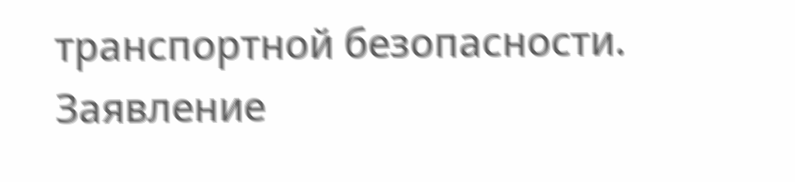транспортной безопасности. Заявление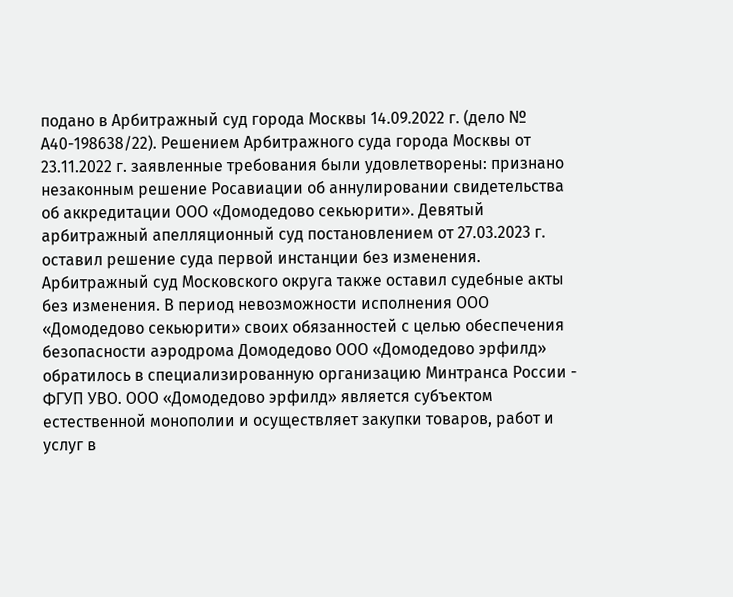подано в Арбитражный суд города Москвы 14.09.2022 г. (дело № А40-198638/22). Решением Арбитражного суда города Москвы от 23.11.2022 г. заявленные требования были удовлетворены: признано незаконным решение Росавиации об аннулировании свидетельства об аккредитации ООО «Домодедово секьюрити». Девятый арбитражный апелляционный суд постановлением от 27.03.2023 г. оставил решение суда первой инстанции без изменения. Арбитражный суд Московского округа также оставил судебные акты без изменения. В период невозможности исполнения ООО «Домодедово секьюрити» своих обязанностей с целью обеспечения безопасности аэродрома Домодедово ООО «Домодедово эрфилд» обратилось в специализированную организацию Минтранса России - ФГУП УВО. ООО «Домодедово эрфилд» является субъектом естественной монополии и осуществляет закупки товаров, работ и услуг в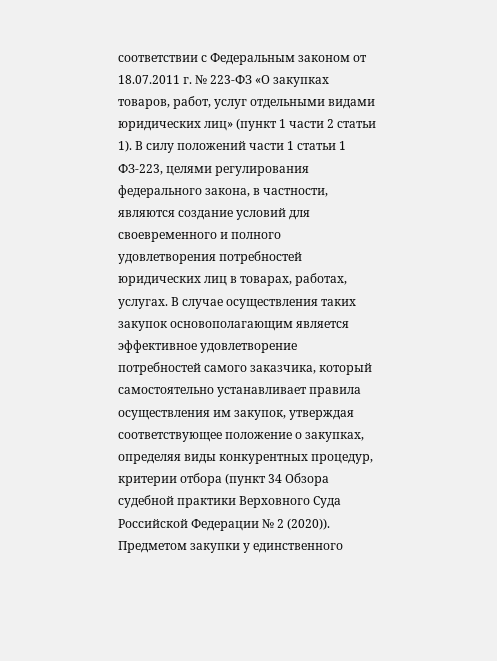соответствии с Федеральным законом от 18.07.2011 г. № 223-ФЗ «О закупках товаров, работ, услуг отдельными видами юридических лиц» (пункт 1 части 2 статьи 1). В силу положений части 1 статьи 1 ФЗ-223, целями регулирования федерального закона, в частности, являются создание условий для своевременного и полного удовлетворения потребностей юридических лиц в товарах, работах, услугах. В случае осуществления таких закупок основополагающим является эффективное удовлетворение потребностей самого заказчика, который самостоятельно устанавливает правила осуществления им закупок, утверждая соответствующее положение о закупках, определяя виды конкурентных процедур, критерии отбора (пункт 34 Обзора судебной практики Верховного Суда Российской Федерации № 2 (2020)). Предметом закупки у единственного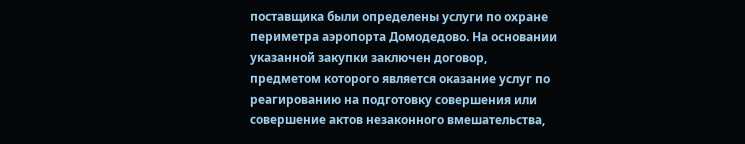поставщика были определены услуги по охране периметра аэропорта Домодедово. На основании указанной закупки заключен договор, предметом которого является оказание услуг по реагированию на подготовку совершения или совершение актов незаконного вмешательства,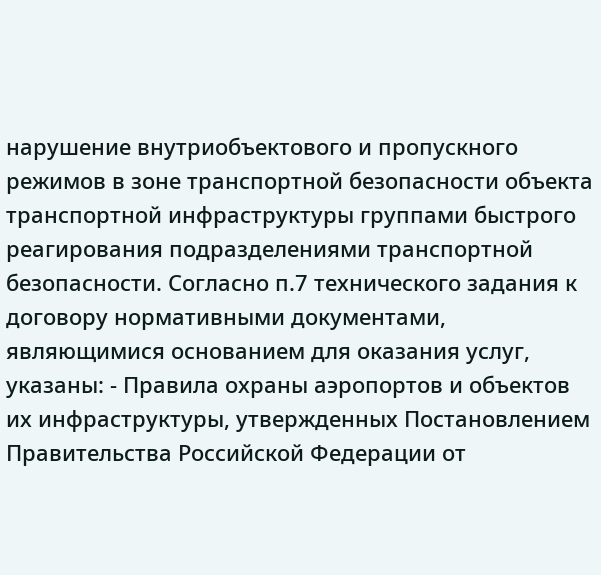нарушение внутриобъектового и пропускного режимов в зоне транспортной безопасности объекта транспортной инфраструктуры группами быстрого реагирования подразделениями транспортной безопасности. Согласно п.7 технического задания к договору нормативными документами, являющимися основанием для оказания услуг, указаны: - Правила охраны аэропортов и объектов их инфраструктуры, утвержденных Постановлением Правительства Российской Федерации от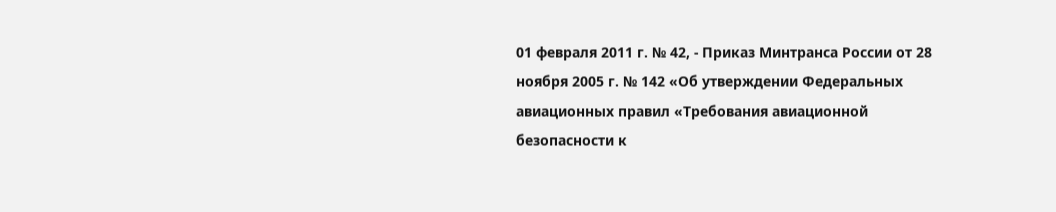01 февраля 2011 г. № 42, - Приказ Минтранса России от 28 ноября 2005 г. № 142 «Об утверждении Федеральных авиационных правил «Требования авиационной безопасности к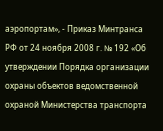аэропортам», - Приказ Минтранса РФ от 24 ноября 2008 г. № 192 «Об утверждении Порядка организации охраны объектов ведомственной охраной Министерства транспорта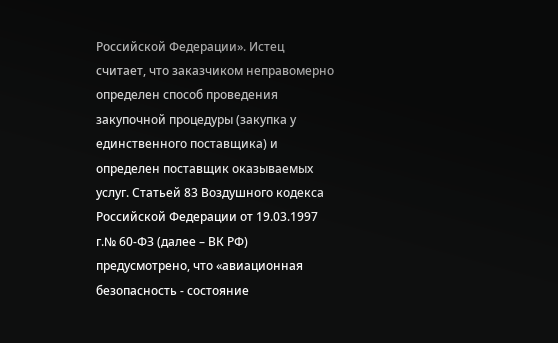Российской Федерации». Истец считает, что заказчиком неправомерно определен способ проведения закупочной процедуры (закупка у единственного поставщика) и определен поставщик оказываемых услуг. Статьей 83 Воздушного кодекса Российской Федерации от 19.03.1997 г.№ 60-ФЗ (далее – ВК РФ) предусмотрено, что «авиационная безопасность - состояние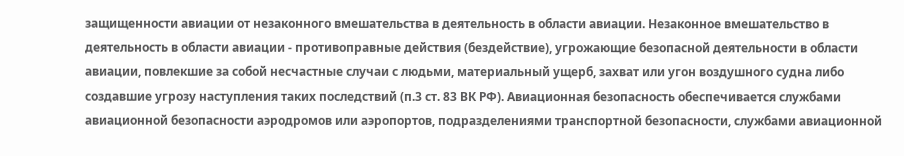защищенности авиации от незаконного вмешательства в деятельность в области авиации. Незаконное вмешательство в деятельность в области авиации - противоправные действия (бездействие), угрожающие безопасной деятельности в области авиации, повлекшие за собой несчастные случаи с людьми, материальный ущерб, захват или угон воздушного судна либо создавшие угрозу наступления таких последствий (п.3 ст. 83 ВК РФ). Авиационная безопасность обеспечивается службами авиационной безопасности аэродромов или аэропортов, подразделениями транспортной безопасности, службами авиационной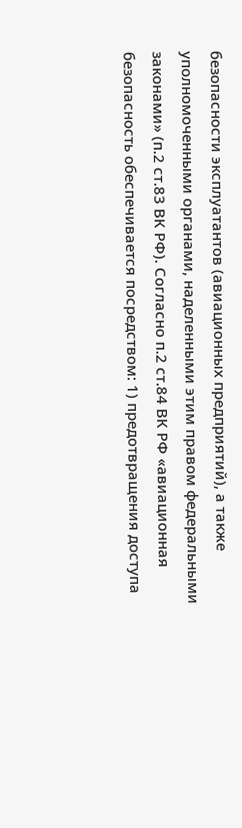безопасности эксплуатантов (авиационных предприятий), а также уполномоченными органами, наделенными этим правом федеральными законами» (п.2 ст.83 ВК РФ). Согласно п.2 ст.84 ВК РФ «авиационная безопасность обеспечивается посредством: 1) предотвращения доступа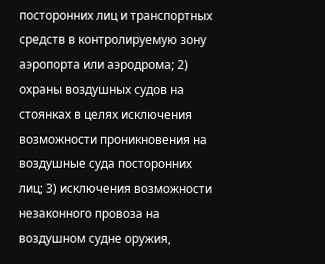посторонних лиц и транспортных средств в контролируемую зону аэропорта или аэродрома; 2) охраны воздушных судов на стоянках в целях исключения возможности проникновения на воздушные суда посторонних лиц; 3) исключения возможности незаконного провоза на воздушном судне оружия,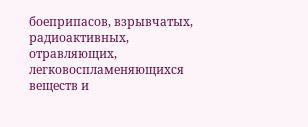боеприпасов, взрывчатых, радиоактивных, отравляющих, легковоспламеняющихся веществ и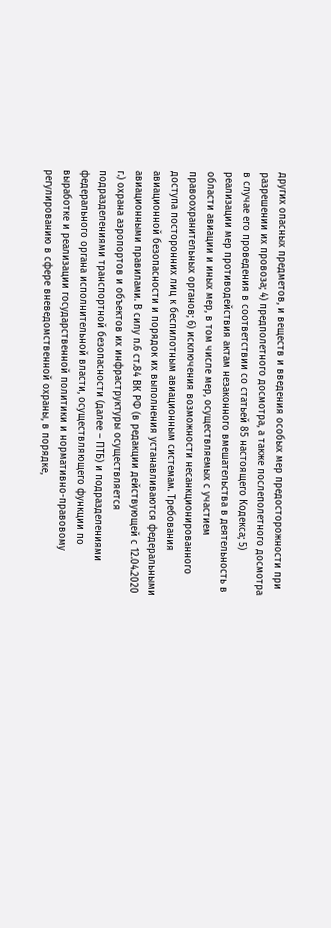других опасных предметов, и веществ и введения особых мер предосторожности при разрешении их провоза; 4) предполетного досмотра, а также послеполетного досмотра в случае его проведения в соответствии со статьей 85 настоящего Кодекса; 5) реализации мер противодействия актам незаконного вмешательства в деятельность в области авиации и иных мер, в том числе мер, осуществляемых с участием правоохранительных органов; 6) исключения возможности несанкционированного доступа посторонних лиц к беспилотным авиационным системам. Требования авиационной безопасности и порядок их выполнения устанавливаются федеральными авиационными правилами. В силу п.6 ст.84 ВК РФ (в редакции действующей с 12.04.2020 г.) охрана аэропортов и объектов их инфраструктуры осуществляется подразделениями транспортной безопасности (далее – ПТБ) и подразделениями федерального органа исполнительной власти, осуществляющего функции по выработке и реализации государственной политики и нормативно-правовому регулированию в сфере вневедомственной охраны, в порядке,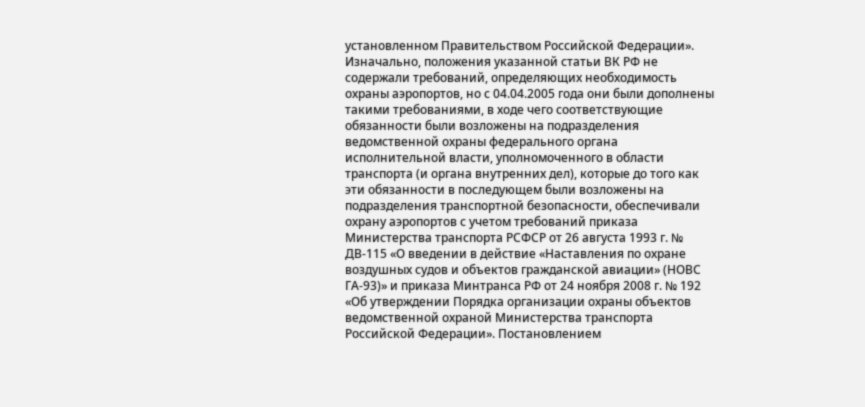установленном Правительством Российской Федерации». Изначально, положения указанной статьи ВК РФ не содержали требований, определяющих необходимость охраны аэропортов, но с 04.04.2005 года они были дополнены такими требованиями, в ходе чего соответствующие обязанности были возложены на подразделения ведомственной охраны федерального органа исполнительной власти, уполномоченного в области транспорта (и органа внутренних дел), которые до того как эти обязанности в последующем были возложены на подразделения транспортной безопасности, обеспечивали охрану аэропортов с учетом требований приказа Министерства транспорта РСФСР от 26 августа 1993 г. № ДВ-115 «О введении в действие «Наставления по охране воздушных судов и объектов гражданской авиации» (НОВС ГА-93)» и приказа Минтранса РФ от 24 ноября 2008 г. № 192 «Об утверждении Порядка организации охраны объектов ведомственной охраной Министерства транспорта Российской Федерации». Постановлением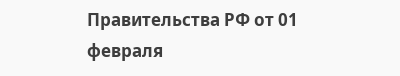Правительства РФ от 01 февраля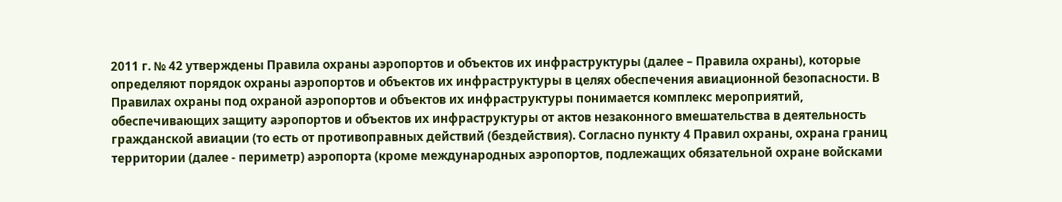2011 г. № 42 утверждены Правила охраны аэропортов и объектов их инфраструктуры (далее – Правила охраны), которые определяют порядок охраны аэропортов и объектов их инфраструктуры в целях обеспечения авиационной безопасности. В Правилах охраны под охраной аэропортов и объектов их инфраструктуры понимается комплекс мероприятий, обеспечивающих защиту аэропортов и объектов их инфраструктуры от актов незаконного вмешательства в деятельность гражданской авиации (то есть от противоправных действий (бездействия). Согласно пункту 4 Правил охраны, охрана границ территории (далее - периметр) аэропорта (кроме международных аэропортов, подлежащих обязательной охране войсками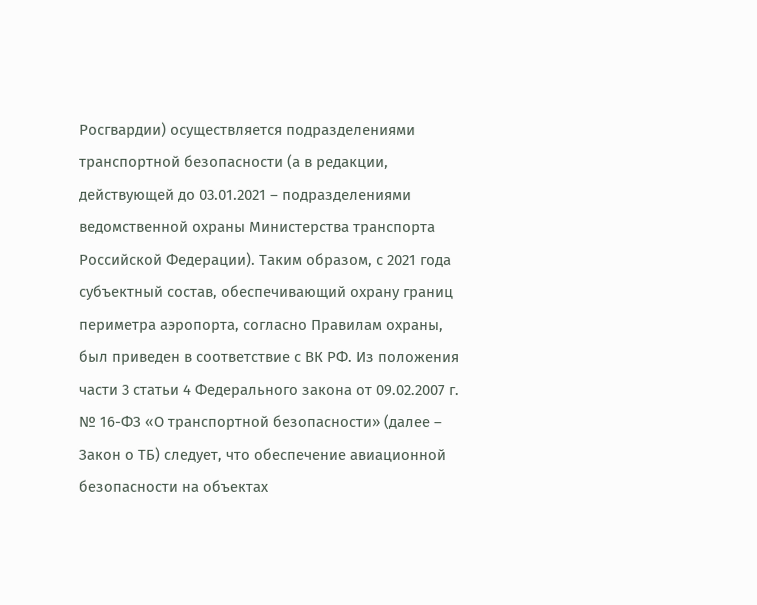Росгвардии) осуществляется подразделениями транспортной безопасности (а в редакции, действующей до 03.01.2021 – подразделениями ведомственной охраны Министерства транспорта Российской Федерации). Таким образом, с 2021 года субъектный состав, обеспечивающий охрану границ периметра аэропорта, согласно Правилам охраны, был приведен в соответствие с ВК РФ. Из положения части 3 статьи 4 Федерального закона от 09.02.2007 г. № 16-ФЗ «О транспортной безопасности» (далее – Закон о ТБ) следует, что обеспечение авиационной безопасности на объектах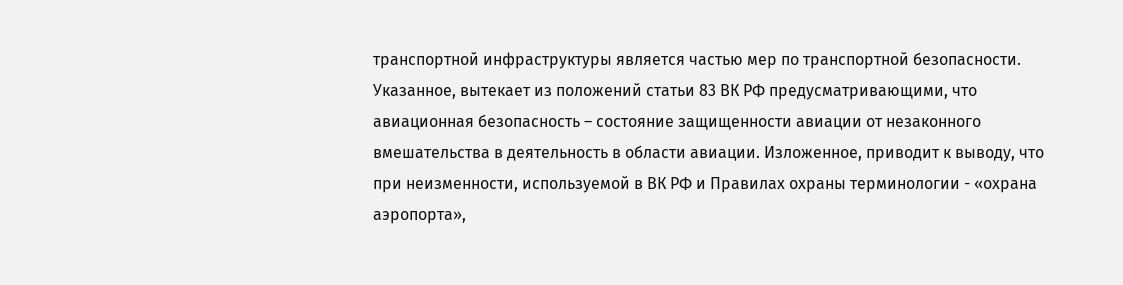транспортной инфраструктуры является частью мер по транспортной безопасности. Указанное, вытекает из положений статьи 83 ВК РФ предусматривающими, что авиационная безопасность – состояние защищенности авиации от незаконного вмешательства в деятельность в области авиации. Изложенное, приводит к выводу, что при неизменности, используемой в ВК РФ и Правилах охраны терминологии - «охрана аэропорта»,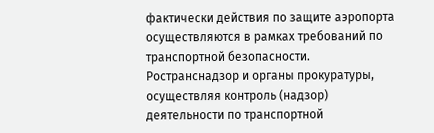фактически действия по защите аэропорта осуществляются в рамках требований по транспортной безопасности. Ространснадзор и органы прокуратуры, осуществляя контроль (надзор) деятельности по транспортной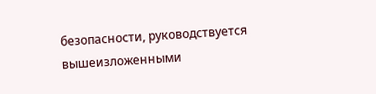безопасности, руководствуется вышеизложенными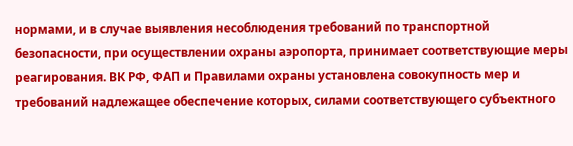нормами, и в случае выявления несоблюдения требований по транспортной безопасности, при осуществлении охраны аэропорта, принимает соответствующие меры реагирования. ВК РФ, ФАП и Правилами охраны установлена совокупность мер и требований надлежащее обеспечение которых, силами соответствующего субъектного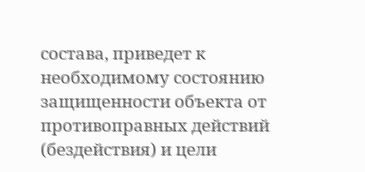состава, приведет к необходимому состоянию защищенности объекта от противоправных действий (бездействия) и цели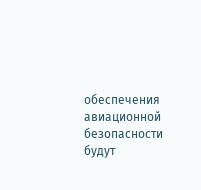обеспечения авиационной безопасности будут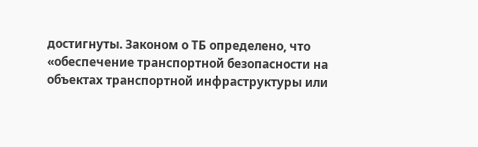достигнуты. Законом о ТБ определено, что «обеспечение транспортной безопасности на объектах транспортной инфраструктуры или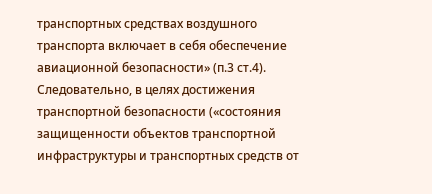транспортных средствах воздушного транспорта включает в себя обеспечение авиационной безопасности» (п.3 ст.4). Следовательно, в целях достижения транспортной безопасности («состояния защищенности объектов транспортной инфраструктуры и транспортных средств от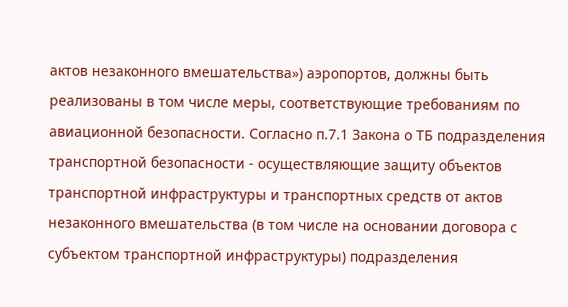актов незаконного вмешательства») аэропортов, должны быть реализованы в том числе меры, соответствующие требованиям по авиационной безопасности. Согласно п.7.1 Закона о ТБ подразделения транспортной безопасности - осуществляющие защиту объектов транспортной инфраструктуры и транспортных средств от актов незаконного вмешательства (в том числе на основании договора с субъектом транспортной инфраструктуры) подразделения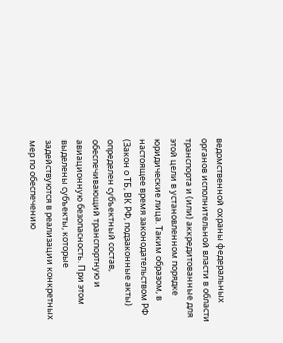ведомственной охраны федеральных органов исполнительной власти в области транспорта и (или) аккредитованные для этой цели в установленном порядке юридические лица. Таким образом, в настоящее время законодательством РФ (Закон о ТБ, ВК РФ, подзаконные акты) определен субъектный состав, обеспечивающий транспортную и авиационную безопасность. При этом выделены субъекты, которые задействуются в реализации конкретных мер по обеспечению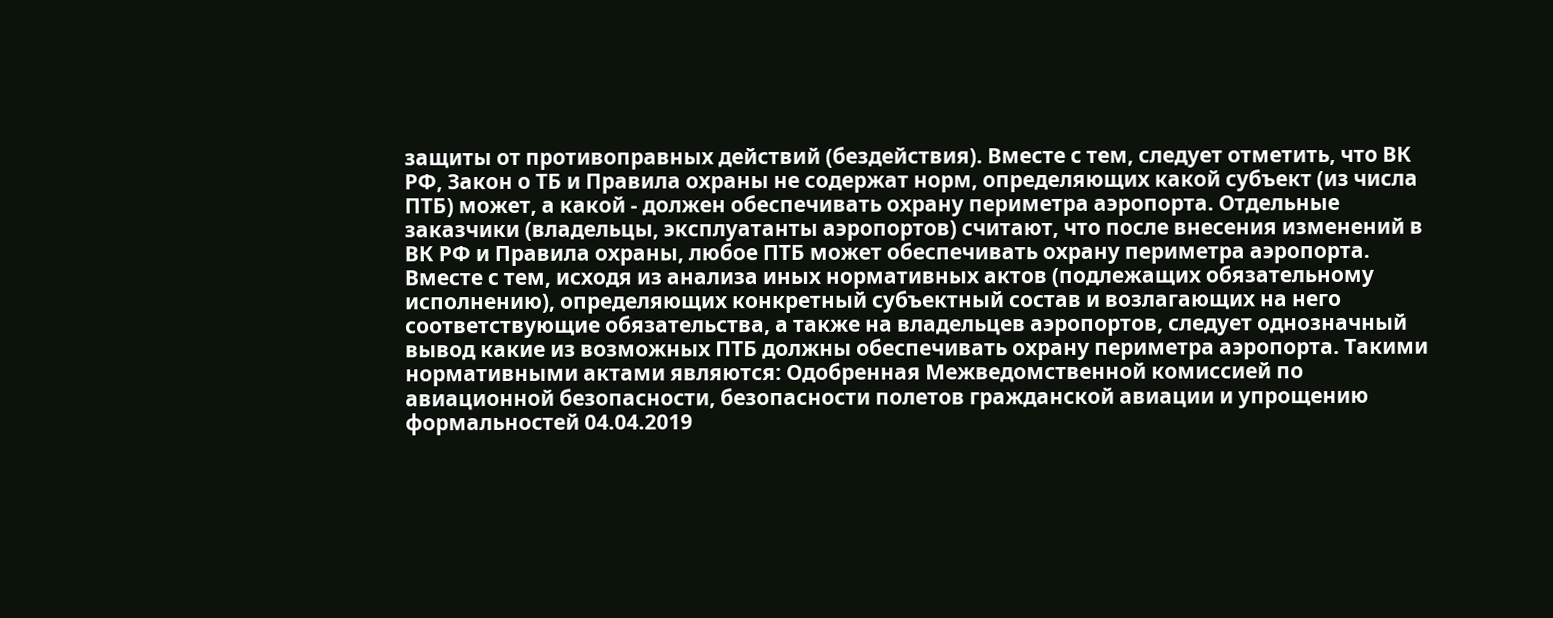защиты от противоправных действий (бездействия). Вместе с тем, следует отметить, что ВК РФ, Закон о ТБ и Правила охраны не содержат норм, определяющих какой субъект (из числа ПТБ) может, а какой - должен обеспечивать охрану периметра аэропорта. Отдельные заказчики (владельцы, эксплуатанты аэропортов) считают, что после внесения изменений в ВК РФ и Правила охраны, любое ПТБ может обеспечивать охрану периметра аэропорта. Вместе с тем, исходя из анализа иных нормативных актов (подлежащих обязательному исполнению), определяющих конкретный субъектный состав и возлагающих на него соответствующие обязательства, а также на владельцев аэропортов, следует однозначный вывод какие из возможных ПТБ должны обеспечивать охрану периметра аэропорта. Такими нормативными актами являются: Одобренная Межведомственной комиссией по авиационной безопасности, безопасности полетов гражданской авиации и упрощению формальностей 04.04.2019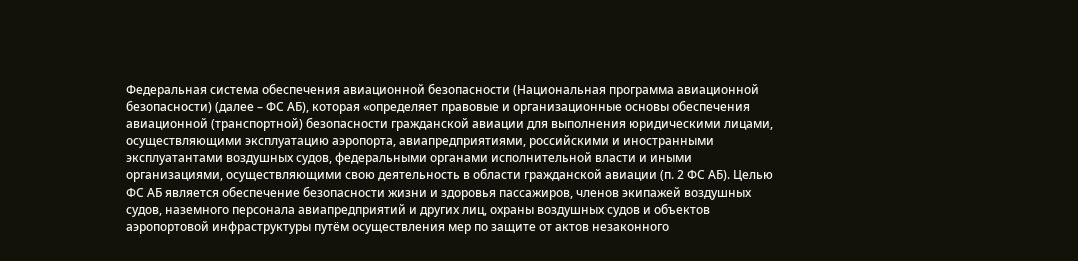Федеральная система обеспечения авиационной безопасности (Национальная программа авиационной безопасности) (далее – ФС АБ), которая «определяет правовые и организационные основы обеспечения авиационной (транспортной) безопасности гражданской авиации для выполнения юридическими лицами, осуществляющими эксплуатацию аэропорта, авиапредприятиями, российскими и иностранными эксплуатантами воздушных судов, федеральными органами исполнительной власти и иными организациями, осуществляющими свою деятельность в области гражданской авиации (п. 2 ФС АБ). Целью ФС АБ является обеспечение безопасности жизни и здоровья пассажиров, членов экипажей воздушных судов, наземного персонала авиапредприятий и других лиц, охраны воздушных судов и объектов аэропортовой инфраструктуры путём осуществления мер по защите от актов незаконного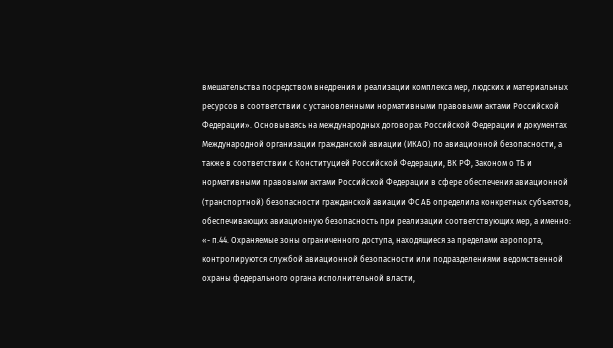вмешательства посредством внедрения и реализации комплекса мер, людских и материальных ресурсов в соответствии с установленными нормативными правовыми актами Российской Федерации». Основываясь на международных договорах Российской Федерации и документах Международной организации гражданской авиации (ИКАО) по авиационной безопасности, а также в соответствии с Конституцией Российской Федерации, ВК РФ, Законом о ТБ и нормативными правовыми актами Российской Федерации в сфере обеспечения авиационной (транспортной) безопасности гражданской авиации ФС АБ определила конкретных субъектов, обеспечивающих авиационную безопасность при реализации соответствующих мер, а именно: «- п.44. Охраняемые зоны ограниченного доступа, находящиеся за пределами аэропорта, контролируются службой авиационной безопасности или подразделениями ведомственной охраны федерального органа исполнительной власти,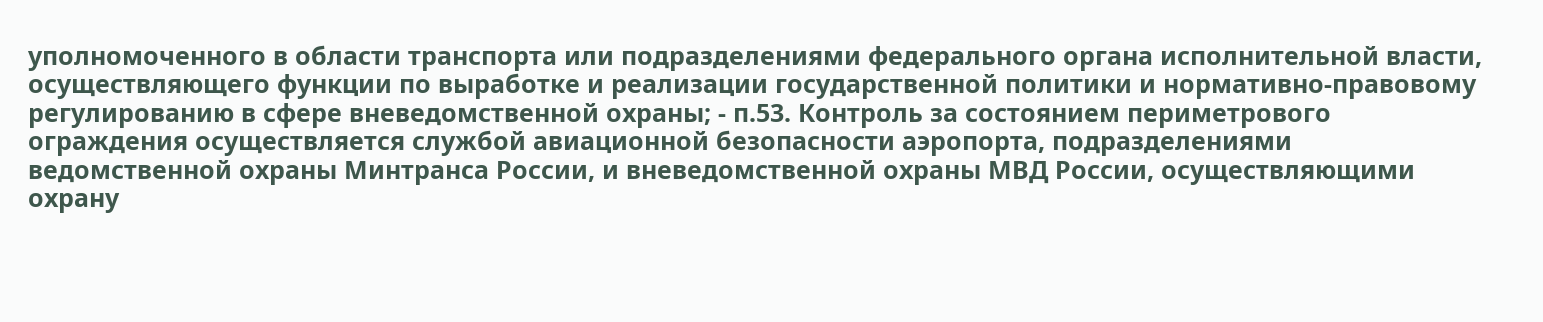уполномоченного в области транспорта или подразделениями федерального органа исполнительной власти, осуществляющего функции по выработке и реализации государственной политики и нормативно-правовому регулированию в сфере вневедомственной охраны; - п.53. Контроль за состоянием периметрового ограждения осуществляется службой авиационной безопасности аэропорта, подразделениями ведомственной охраны Минтранса России, и вневедомственной охраны МВД России, осуществляющими охрану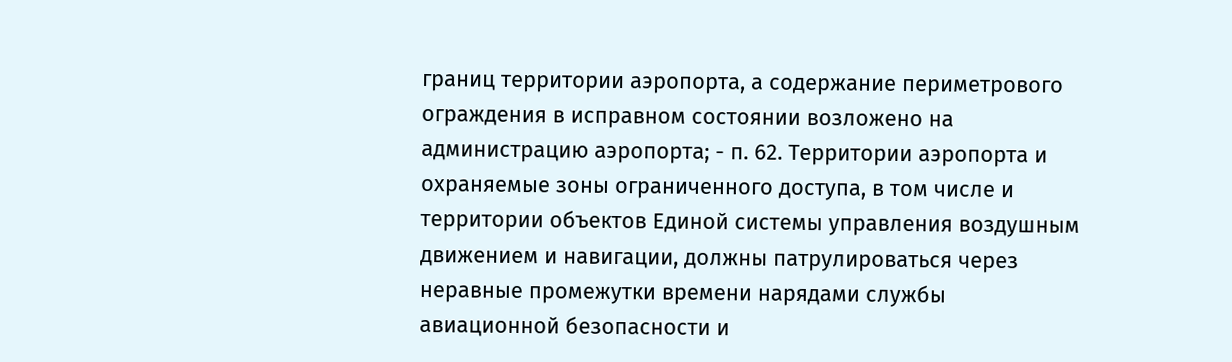границ территории аэропорта, а содержание периметрового ограждения в исправном состоянии возложено на администрацию аэропорта; - п. 62. Территории аэропорта и охраняемые зоны ограниченного доступа, в том числе и территории объектов Единой системы управления воздушным движением и навигации, должны патрулироваться через неравные промежутки времени нарядами службы авиационной безопасности и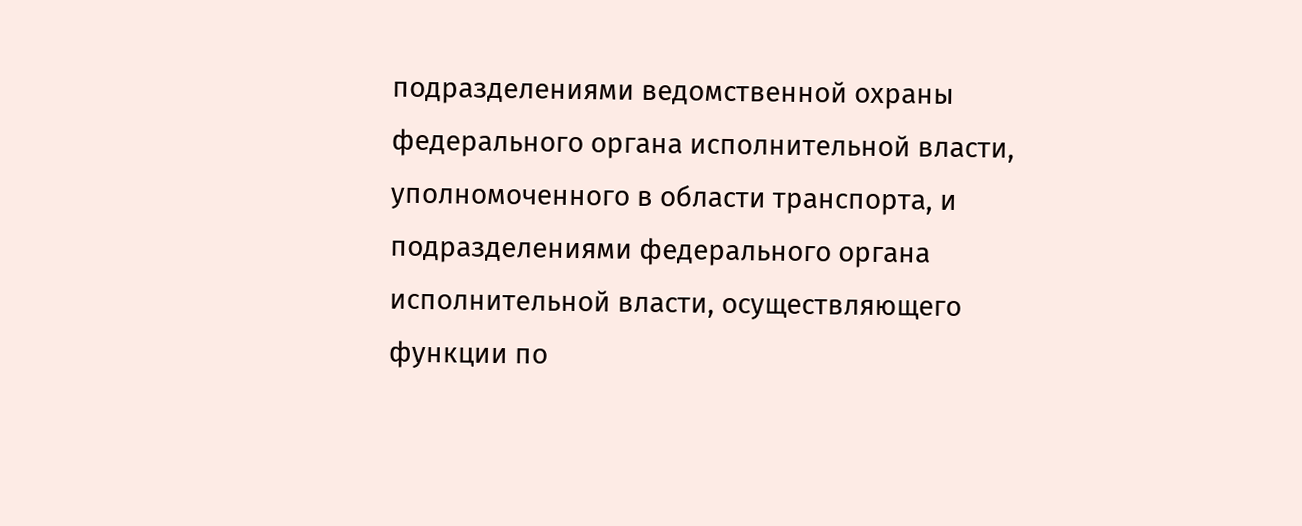подразделениями ведомственной охраны федерального органа исполнительной власти, уполномоченного в области транспорта, и подразделениями федерального органа исполнительной власти, осуществляющего функции по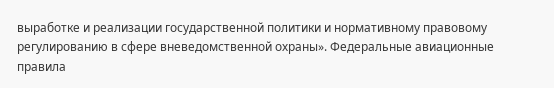выработке и реализации государственной политики и нормативному правовому регулированию в сфере вневедомственной охраны». Федеральные авиационные правила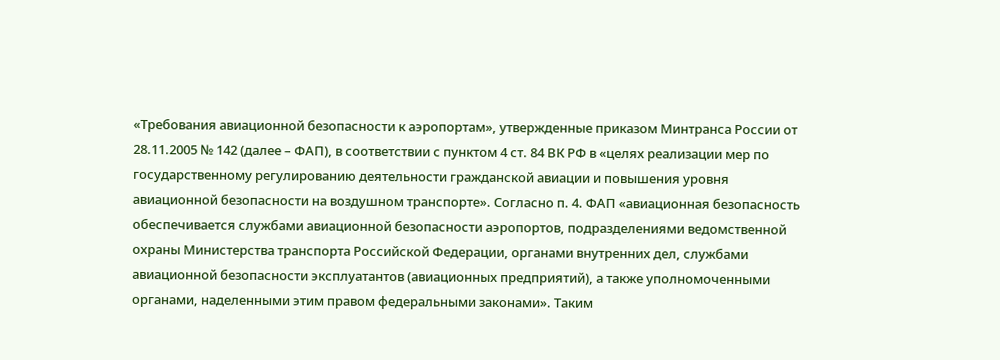«Требования авиационной безопасности к аэропортам», утвержденные приказом Минтранса России от 28.11.2005 № 142 (далее – ФАП), в соответствии с пунктом 4 ст. 84 ВК РФ в «целях реализации мер по государственному регулированию деятельности гражданской авиации и повышения уровня авиационной безопасности на воздушном транспорте». Согласно п. 4. ФАП «авиационная безопасность обеспечивается службами авиационной безопасности аэропортов, подразделениями ведомственной охраны Министерства транспорта Российской Федерации, органами внутренних дел, службами авиационной безопасности эксплуатантов (авиационных предприятий), а также уполномоченными органами, наделенными этим правом федеральными законами». Таким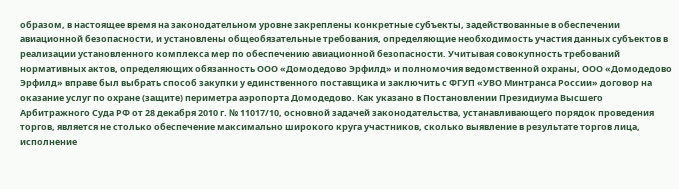образом, в настоящее время на законодательном уровне закреплены конкретные субъекты, задействованные в обеспечении авиационной безопасности, и установлены общеобязательные требования, определяющие необходимость участия данных субъектов в реализации установленного комплекса мер по обеспечению авиационной безопасности. Учитывая совокупность требований нормативных актов, определяющих обязанность ООО «Домодедово Эрфилд» и полномочия ведомственной охраны, ООО «Домодедово Эрфилд» вправе был выбрать способ закупки у единственного поставщика и заключить с ФГУП «УВО Минтранса России» договор на оказание услуг по охране (защите) периметра аэропорта Домодедово. Как указано в Постановлении Президиума Высшего Арбитражного Суда РФ от 28 декабря 2010 г. № 11017/10, основной задачей законодательства, устанавливающего порядок проведения торгов, является не столько обеспечение максимально широкого круга участников, сколько выявление в результате торгов лица, исполнение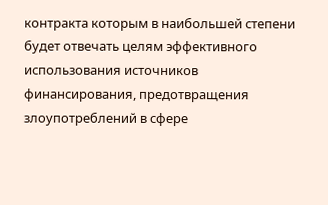контракта которым в наибольшей степени будет отвечать целям эффективного использования источников финансирования, предотвращения злоупотреблений в сфере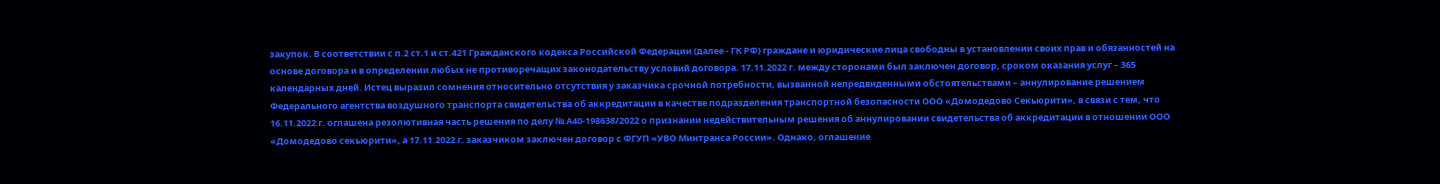закупок. В соответствии с п.2 ст.1 и ст.421 Гражданского кодекса Российской Федерации (далее - ГК РФ) граждане и юридические лица свободны в установлении своих прав и обязанностей на основе договора и в определении любых не противоречащих законодательству условий договора. 17.11.2022 г. между сторонами был заключен договор, сроком оказания услуг – 365 календарных дней. Истец выразил сомнения относительно отсутствия у заказчика срочной потребности, вызванной непредвиденными обстоятельствами – аннулирование решением Федерального агентства воздушного транспорта свидетельства об аккредитации в качестве подразделения транспортной безопасности ООО «Домодедово Секьюрити», в связи с тем, что 16.11.2022 г. оглашена резолютивная часть решения по делу № А40-198638/2022 о признании недействительным решения об аннулировании свидетельства об аккредитации в отношении ООО «Домодедово секьюрити», а 17.11.2022 г. заказчиком заключен договор с ФГУП «УВО Минтранса России». Однако, оглашение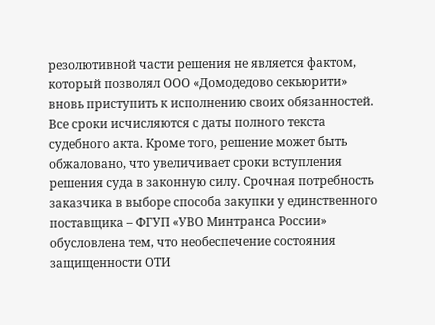резолютивной части решения не является фактом, который позволял ООО «Домодедово секьюрити» вновь приступить к исполнению своих обязанностей. Все сроки исчисляются с даты полного текста судебного акта. Кроме того, решение может быть обжаловано, что увеличивает сроки вступления решения суда в законную силу. Срочная потребность заказчика в выборе способа закупки у единственного поставщика – ФГУП «УВО Минтранса России» обусловлена тем, что необеспечение состояния защищенности ОТИ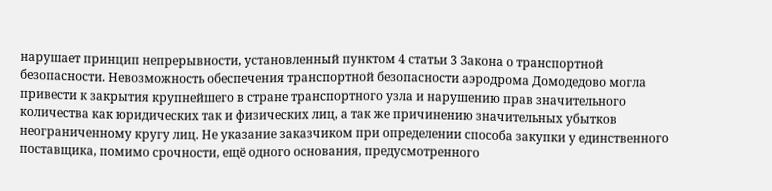нарушает принцип непрерывности, установленный пунктом 4 статьи 3 Закона о транспортной безопасности. Невозможность обеспечения транспортной безопасности аэродрома Домодедово могла привести к закрытия крупнейшего в стране транспортного узла и нарушению прав значительного количества как юридических так и физических лиц, а так же причинению значительных убытков неограниченному кругу лиц. Не указание заказчиком при определении способа закупки у единственного поставщика, помимо срочности, ещё одного основания, предусмотренного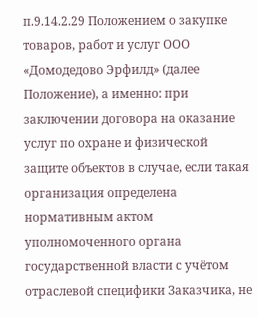п.9.14.2.29 Положением о закупке товаров, работ и услуг ООО «Домодедово Эрфилд» (далее Положение), а именно: при заключении договора на оказание услуг по охране и физической защите объектов в случае, если такая организация определена нормативным актом уполномоченного органа государственной власти с учётом отраслевой специфики Заказчика, не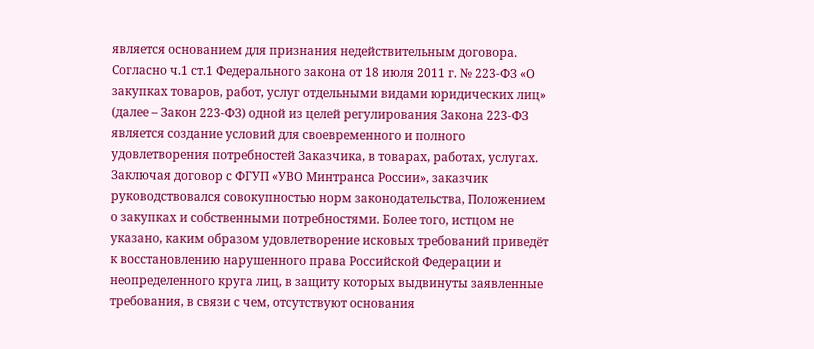является основанием для признания недействительным договора. Согласно ч.1 ст.1 Федерального закона от 18 июля 2011 г. № 223-ФЗ «О закупках товаров, работ, услуг отдельными видами юридических лиц» (далее – Закон 223-ФЗ) одной из целей регулирования Закона 223-ФЗ является создание условий для своевременного и полного удовлетворения потребностей Заказчика, в товарах, работах, услугах. Заключая договор с ФГУП «УВО Минтранса России», заказчик руководствовался совокупностью норм законодательства, Положением о закупках и собственными потребностями. Более того, истцом не указано, каким образом удовлетворение исковых требований приведёт к восстановлению нарушенного права Российской Федерации и неопределенного круга лиц, в защиту которых выдвинуты заявленные требования, в связи с чем, отсутствуют основания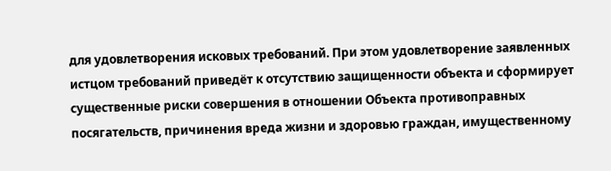для удовлетворения исковых требований. При этом удовлетворение заявленных истцом требований приведёт к отсутствию защищенности объекта и сформирует существенные риски совершения в отношении Объекта противоправных посягательств, причинения вреда жизни и здоровью граждан, имущественному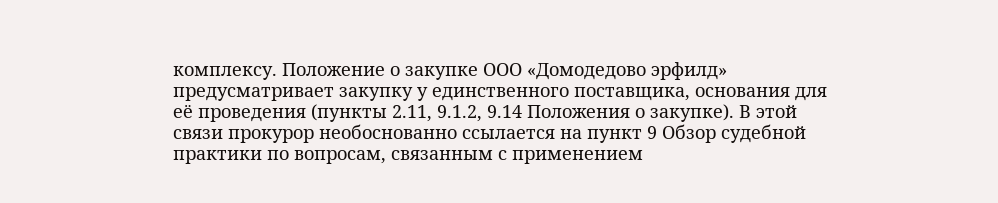комплексу. Положение о закупке ООО «Домодедово эрфилд» предусматривает закупку у единственного поставщика, основания для её проведения (пункты 2.11, 9.1.2, 9.14 Положения о закупке). В этой связи прокурор необоснованно ссылается на пункт 9 Обзор судебной практики по вопросам, связанным с применением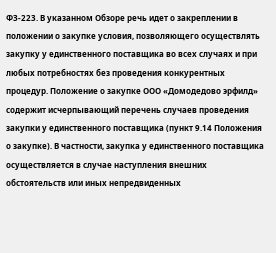ФЗ-223. В указанном Обзоре речь идет о закреплении в положении о закупке условия, позволяющего осуществлять закупку у единственного поставщика во всех случаях и при любых потребностях без проведения конкурентных процедур. Положение о закупке ООО «Домодедово эрфилд» содержит исчерпывающий перечень случаев проведения закупки у единственного поставщика (пункт 9.14 Положения о закупке). В частности, закупка у единственного поставщика осуществляется в случае наступления внешних обстоятельств или иных непредвиденных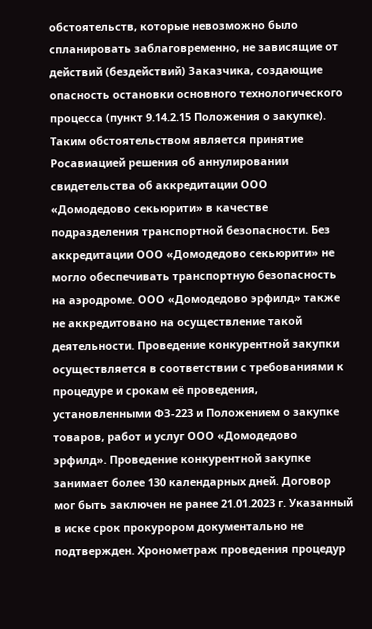обстоятельств, которые невозможно было спланировать заблаговременно, не зависящие от действий (бездействий) Заказчика, создающие опасность остановки основного технологического процесса (пункт 9.14.2.15 Положения о закупке). Таким обстоятельством является принятие Росавиацией решения об аннулировании свидетельства об аккредитации ООО «Домодедово секьюрити» в качестве подразделения транспортной безопасности. Без аккредитации ООО «Домодедово секьюрити» не могло обеспечивать транспортную безопасность на аэродроме. ООО «Домодедово эрфилд» также не аккредитовано на осуществление такой деятельности. Проведение конкурентной закупки осуществляется в соответствии с требованиями к процедуре и срокам её проведения, установленными ФЗ-223 и Положением о закупке товаров, работ и услуг ООО «Домодедово эрфилд». Проведение конкурентной закупке занимает более 130 календарных дней. Договор мог быть заключен не ранее 21.01.2023 г. Указанный в иске срок прокурором документально не подтвержден. Хронометраж проведения процедур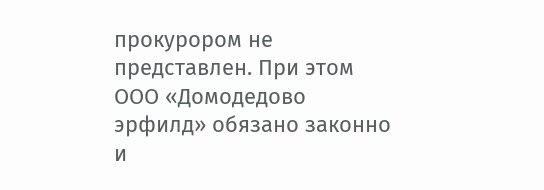прокурором не представлен. При этом ООО «Домодедово эрфилд» обязано законно и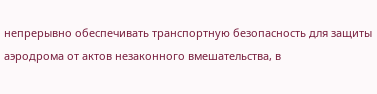непрерывно обеспечивать транспортную безопасность для защиты аэродрома от актов незаконного вмешательства, в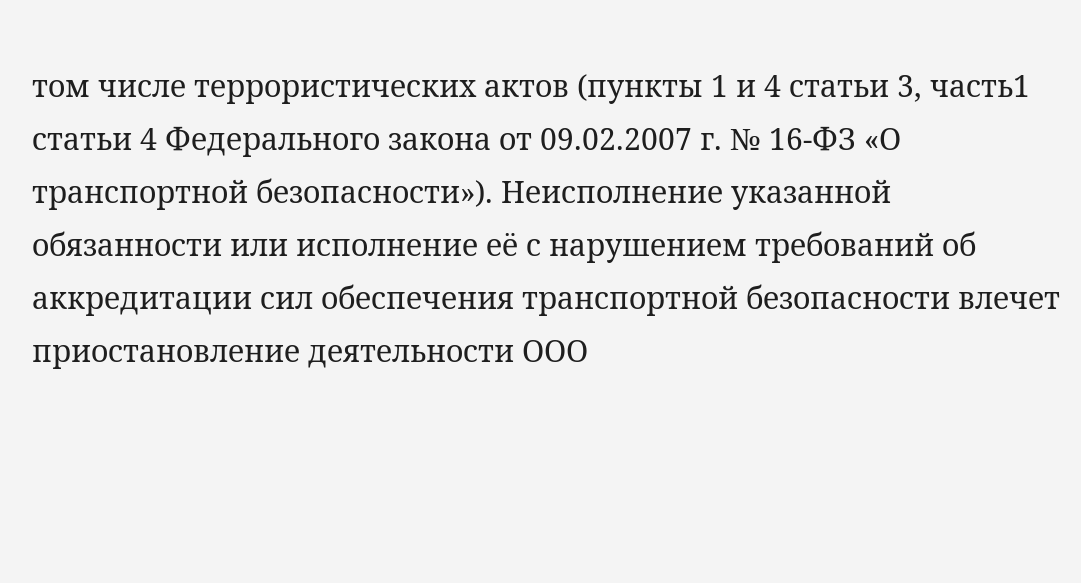том числе террористических актов (пункты 1 и 4 статьи 3, часть1 статьи 4 Федерального закона от 09.02.2007 г. № 16-ФЗ «О транспортной безопасности»). Неисполнение указанной обязанности или исполнение её с нарушением требований об аккредитации сил обеспечения транспортной безопасности влечет приостановление деятельности ООО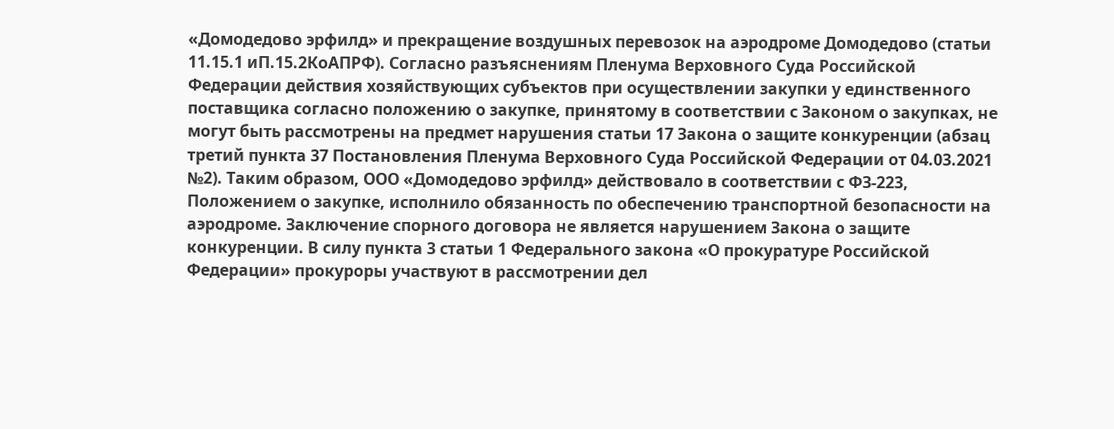«Домодедово эрфилд» и прекращение воздушных перевозок на аэродроме Домодедово (статьи 11.15.1 иП.15.2КоАПРФ). Согласно разъяснениям Пленума Верховного Суда Российской Федерации действия хозяйствующих субъектов при осуществлении закупки у единственного поставщика согласно положению о закупке, принятому в соответствии с Законом о закупках, не могут быть рассмотрены на предмет нарушения статьи 17 Закона о защите конкуренции (абзац третий пункта 37 Постановления Пленума Верховного Суда Российской Федерации от 04.03.2021 №2). Таким образом, ООО «Домодедово эрфилд» действовало в соответствии с ФЗ-223, Положением о закупке, исполнило обязанность по обеспечению транспортной безопасности на аэродроме. Заключение спорного договора не является нарушением Закона о защите конкуренции. В силу пункта 3 статьи 1 Федерального закона «О прокуратуре Российской Федерации» прокуроры участвуют в рассмотрении дел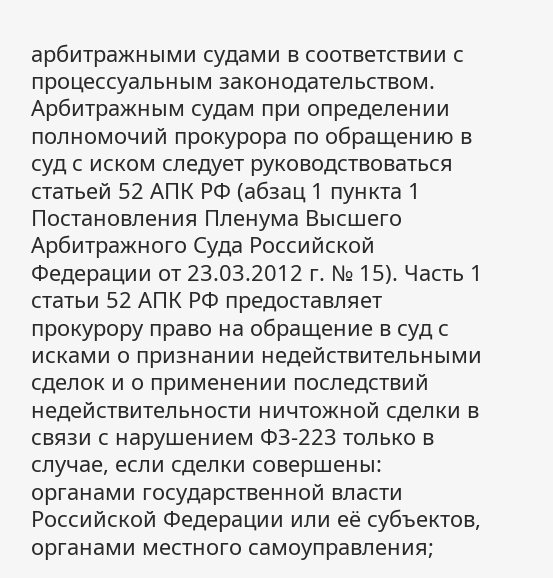арбитражными судами в соответствии с процессуальным законодательством. Арбитражным судам при определении полномочий прокурора по обращению в суд с иском следует руководствоваться статьей 52 АПК РФ (абзац 1 пункта 1 Постановления Пленума Высшего Арбитражного Суда Российской Федерации от 23.03.2012 г. № 15). Часть 1 статьи 52 АПК РФ предоставляет прокурору право на обращение в суд с исками о признании недействительными сделок и о применении последствий недействительности ничтожной сделки в связи с нарушением ФЗ-223 только в случае, если сделки совершены: органами государственной власти Российской Федерации или её субъектов, органами местного самоуправления;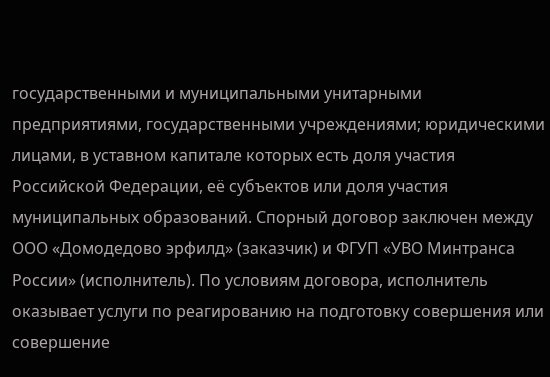государственными и муниципальными унитарными предприятиями, государственными учреждениями; юридическими лицами, в уставном капитале которых есть доля участия Российской Федерации, её субъектов или доля участия муниципальных образований. Спорный договор заключен между ООО «Домодедово эрфилд» (заказчик) и ФГУП «УВО Минтранса России» (исполнитель). По условиям договора, исполнитель оказывает услуги по реагированию на подготовку совершения или совершение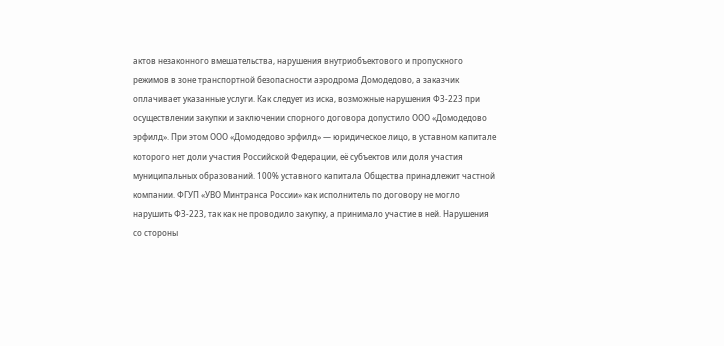актов незаконного вмешательства, нарушения внутриобъектового и пропускного режимов в зоне транспортной безопасности аэродрома Домодедово, а заказчик оплачивает указанные услуги. Как следует из иска, возможные нарушения ФЗ-223 при осуществлении закупки и заключении спорного договора допустило ООО «Домодедово эрфилд». При этом ООО «Домодедово эрфилд» — юридическое лицо, в уставном капитале которого нет доли участия Российской Федерации, её субъектов или доля участия муниципальных образований. 100% уставного капитала Общества принадлежит частной компании. ФГУП «УВО Минтранса России» как исполнитель по договору не могло нарушить ФЗ-223, так как не проводило закупку, а принимало участие в ней. Нарушения со стороны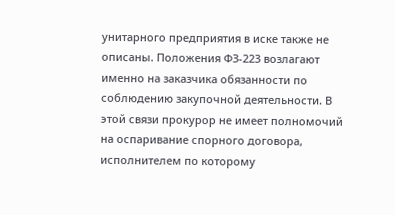унитарного предприятия в иске также не описаны. Положения ФЗ-223 возлагают именно на заказчика обязанности по соблюдению закупочной деятельности. В этой связи прокурор не имеет полномочий на оспаривание спорного договора, исполнителем по которому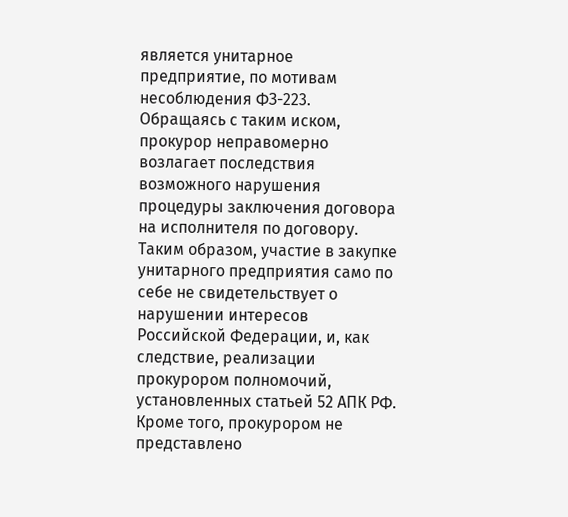является унитарное предприятие, по мотивам несоблюдения ФЗ-223. Обращаясь с таким иском, прокурор неправомерно возлагает последствия возможного нарушения процедуры заключения договора на исполнителя по договору. Таким образом, участие в закупке унитарного предприятия само по себе не свидетельствует о нарушении интересов Российской Федерации, и, как следствие, реализации прокурором полномочий, установленных статьей 52 АПК РФ. Кроме того, прокурором не представлено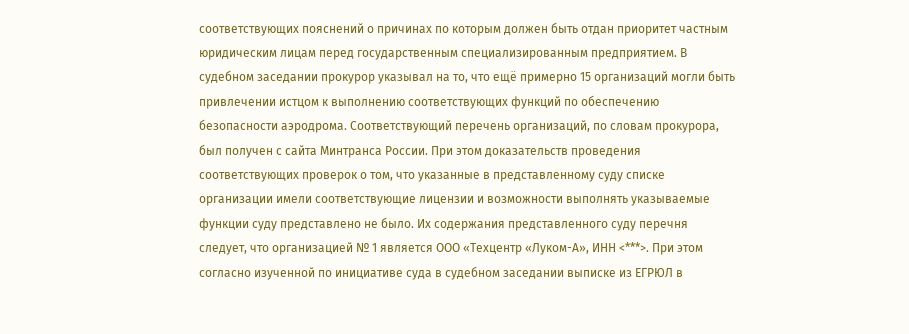соответствующих пояснений о причинах по которым должен быть отдан приоритет частным юридическим лицам перед государственным специализированным предприятием. В судебном заседании прокурор указывал на то, что ещё примерно 15 организаций могли быть привлечении истцом к выполнению соответствующих функций по обеспечению безопасности аэродрома. Соответствующий перечень организаций, по словам прокурора, был получен с сайта Минтранса России. При этом доказательств проведения соответствующих проверок о том, что указанные в представленному суду списке организации имели соответствующие лицензии и возможности выполнять указываемые функции суду представлено не было. Их содержания представленного суду перечня следует, что организацией № 1 является ООО «Техцентр «Луком-А», ИНН <***>. При этом согласно изученной по инициативе суда в судебном заседании выписке из ЕГРЮЛ в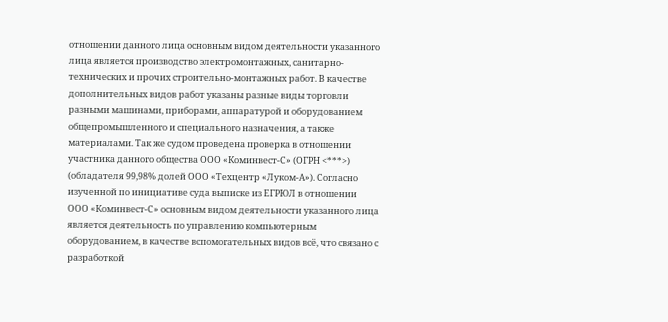отношении данного лица основным видом деятельности указанного лица является производство электромонтажных, санитарно-технических и прочих строительно-монтажных работ. В качестве дополнительных видов работ указаны разные виды торговли разными машинами, приборами, аппаратурой и оборудованием общепромышленного и специального назначения, а также материалами. Так же судом проведена проверка в отношении участника данного общества ООО «Коминвест-С» (ОГРН <***>) (обладателя 99,98% долей ООО «Техцентр «Луком-А»). Согласно изученной по инициативе суда выписке из ЕГРЮЛ в отношении ООО «Коминвест-С» основным видом деятельности указанного лица является деятельность по управлению компьютерным оборудованием, в качестве вспомогательных видов всё, что связано с разработкой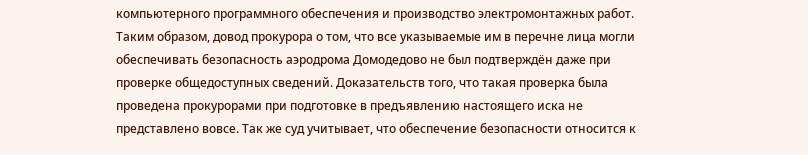компьютерного программного обеспечения и производство электромонтажных работ. Таким образом, довод прокурора о том, что все указываемые им в перечне лица могли обеспечивать безопасность аэродрома Домодедово не был подтверждён даже при проверке общедоступных сведений. Доказательств того, что такая проверка была проведена прокурорами при подготовке в предъявлению настоящего иска не представлено вовсе. Так же суд учитывает, что обеспечение безопасности относится к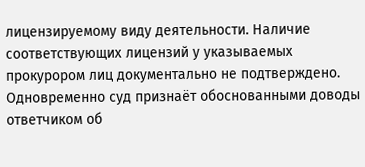лицензируемому виду деятельности. Наличие соответствующих лицензий у указываемых прокурором лиц документально не подтверждено. Одновременно суд признаёт обоснованными доводы ответчиком об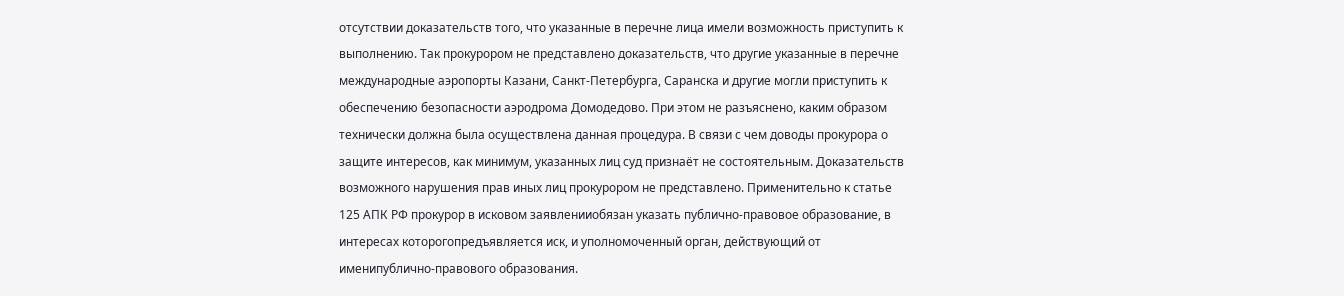отсутствии доказательств того, что указанные в перечне лица имели возможность приступить к выполнению. Так прокурором не представлено доказательств, что другие указанные в перечне международные аэропорты Казани, Санкт-Петербурга, Саранска и другие могли приступить к обеспечению безопасности аэродрома Домодедово. При этом не разъяснено, каким образом технически должна была осуществлена данная процедура. В связи с чем доводы прокурора о защите интересов, как минимум, указанных лиц суд признаёт не состоятельным. Доказательств возможного нарушения прав иных лиц прокурором не представлено. Применительно к статье 125 АПК РФ прокурор в исковом заявленииобязан указать публично-правовое образование, в интересах которогопредъявляется иск, и уполномоченный орган, действующий от именипублично-правового образования.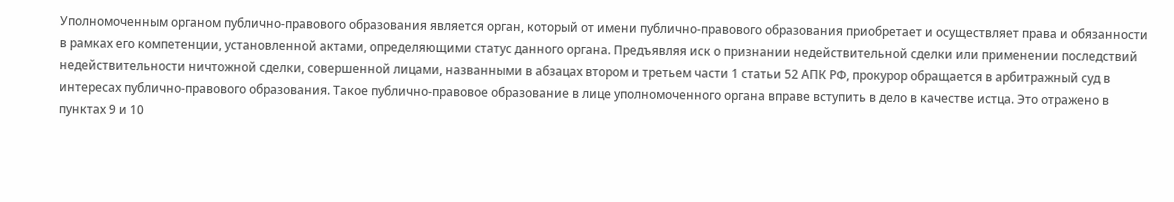Уполномоченным органом публично-правового образования является орган, который от имени публично-правового образования приобретает и осуществляет права и обязанности в рамках его компетенции, установленной актами, определяющими статус данного органа. Предъявляя иск о признании недействительной сделки или применении последствий недействительности ничтожной сделки, совершенной лицами, названными в абзацах втором и третьем части 1 статьи 52 АПК РФ, прокурор обращается в арбитражный суд в интересах публично-правового образования. Такое публично-правовое образование в лице уполномоченного органа вправе вступить в дело в качестве истца. Это отражено в пунктах 9 и 10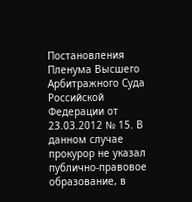Постановления Пленума Высшего Арбитражного Суда Российской Федерации от 23.03.2012 № 15. В данном случае прокурор не указал публично-правовое образование, в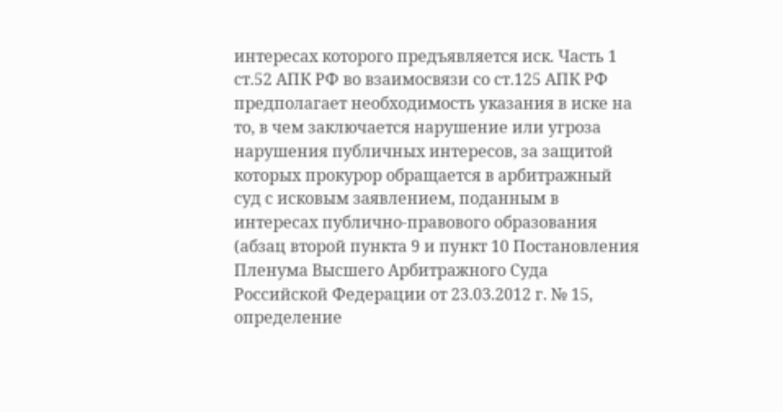интересах которого предъявляется иск. Часть 1 ст.52 АПК РФ во взаимосвязи со ст.125 АПК РФ предполагает необходимость указания в иске на то, в чем заключается нарушение или угроза нарушения публичных интересов, за защитой которых прокурор обращается в арбитражный суд с исковым заявлением, поданным в интересах публично-правового образования (абзац второй пункта 9 и пункт 10 Постановления Пленума Высшего Арбитражного Суда Российской Федерации от 23.03.2012 г. № 15, определение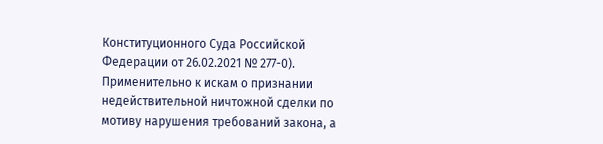Конституционного Суда Российской Федерации от 26.02.2021 № 277-0). Применительно к искам о признании недействительной ничтожной сделки по мотиву нарушения требований закона, а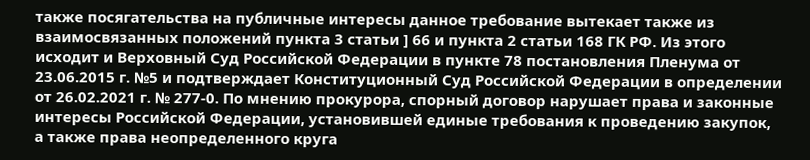также посягательства на публичные интересы данное требование вытекает также из взаимосвязанных положений пункта 3 статьи ] 66 и пункта 2 статьи 168 ГК РФ. Из этого исходит и Верховный Суд Российской Федерации в пункте 78 постановления Пленума от 23.06.2015 г. №5 и подтверждает Конституционный Суд Российской Федерации в определении от 26.02.2021 г. № 277-0. По мнению прокурора, спорный договор нарушает права и законные интересы Российской Федерации, установившей единые требования к проведению закупок, а также права неопределенного круга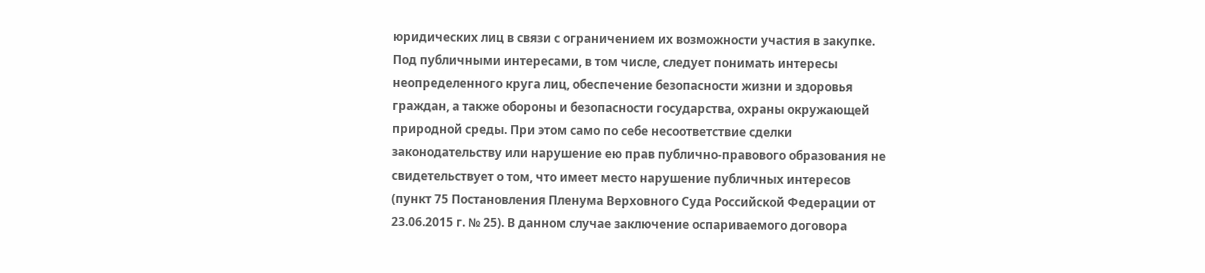юридических лиц в связи с ограничением их возможности участия в закупке. Под публичными интересами, в том числе, следует понимать интересы неопределенного круга лиц, обеспечение безопасности жизни и здоровья граждан, а также обороны и безопасности государства, охраны окружающей природной среды. При этом само по себе несоответствие сделки законодательству или нарушение ею прав публично-правового образования не свидетельствует о том, что имеет место нарушение публичных интересов (пункт 75 Постановления Пленума Верховного Суда Российской Федерации от 23.06.2015 г. № 25). В данном случае заключение оспариваемого договора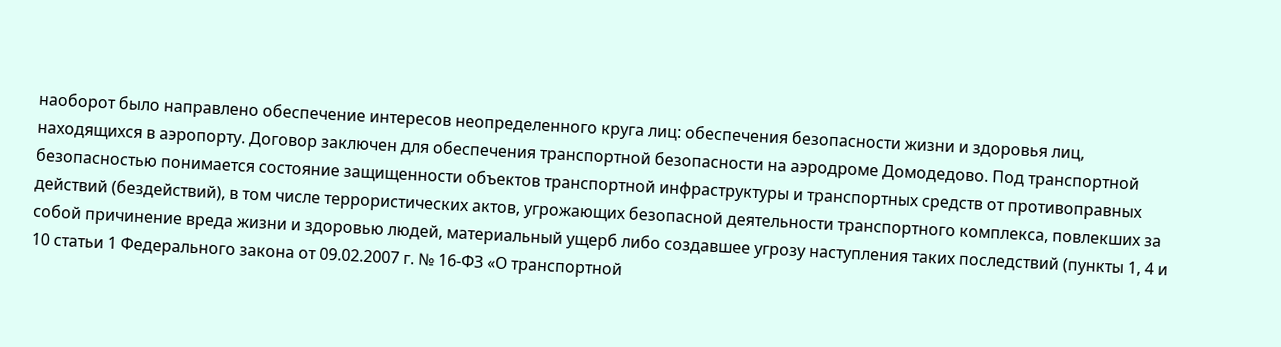наоборот было направлено обеспечение интересов неопределенного круга лиц: обеспечения безопасности жизни и здоровья лиц, находящихся в аэропорту. Договор заключен для обеспечения транспортной безопасности на аэродроме Домодедово. Под транспортной безопасностью понимается состояние защищенности объектов транспортной инфраструктуры и транспортных средств от противоправных действий (бездействий), в том числе террористических актов, угрожающих безопасной деятельности транспортного комплекса, повлекших за собой причинение вреда жизни и здоровью людей, материальный ущерб либо создавшее угрозу наступления таких последствий (пункты 1, 4 и 10 статьи 1 Федерального закона от 09.02.2007 г. № 16-ФЗ «О транспортной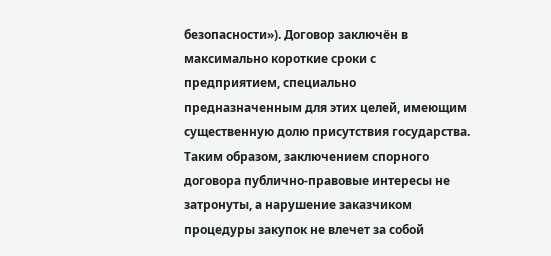безопасности»). Договор заключён в максимально короткие сроки с предприятием, специально предназначенным для этих целей, имеющим существенную долю присутствия государства. Таким образом, заключением спорного договора публично-правовые интересы не затронуты, а нарушение заказчиком процедуры закупок не влечет за собой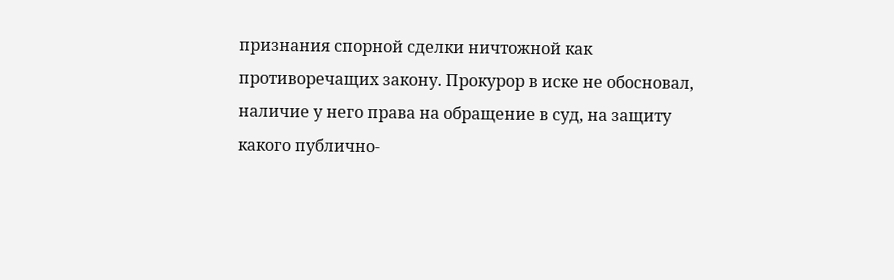признания спорной сделки ничтожной как противоречащих закону. Прокурор в иске не обосновал, наличие у него права на обращение в суд, на защиту какого публично-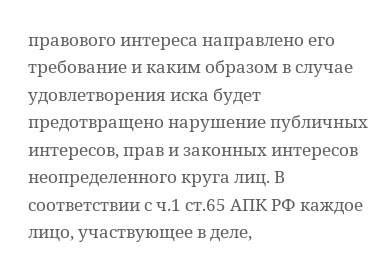правового интереса направлено его требование и каким образом в случае удовлетворения иска будет предотвращено нарушение публичных интересов, прав и законных интересов неопределенного круга лиц. В соответствии с ч.1 ст.65 АПК РФ каждое лицо, участвующее в деле,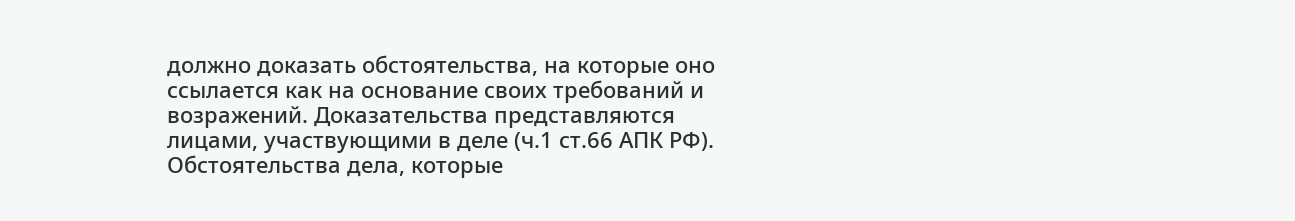должно доказать обстоятельства, на которые оно ссылается как на основание своих требований и возражений. Доказательства представляются лицами, участвующими в деле (ч.1 ст.66 АПК РФ). Обстоятельства дела, которые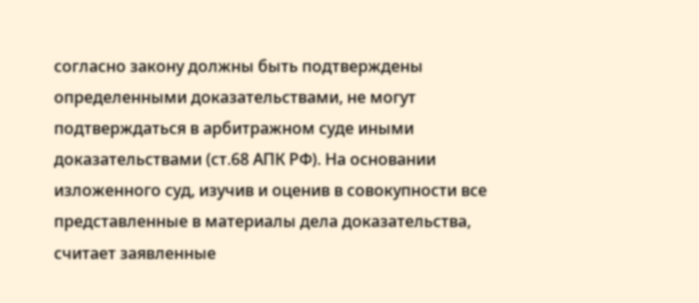согласно закону должны быть подтверждены определенными доказательствами, не могут подтверждаться в арбитражном суде иными доказательствами (ст.68 АПК РФ). На основании изложенного суд, изучив и оценив в совокупности все представленные в материалы дела доказательства, считает заявленные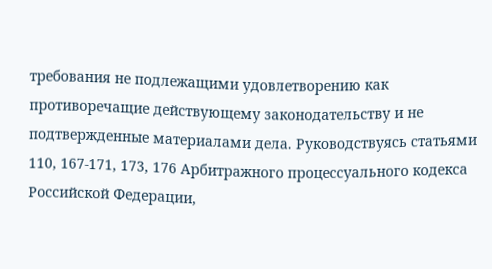требования не подлежащими удовлетворению как противоречащие действующему законодательству и не подтвержденные материалами дела. Руководствуясь статьями 110, 167-171, 173, 176 Арбитражного процессуального кодекса Российской Федерации,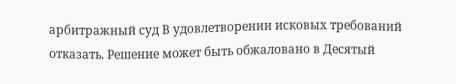арбитражный суд В удовлетворении исковых требований отказать. Решение может быть обжаловано в Десятый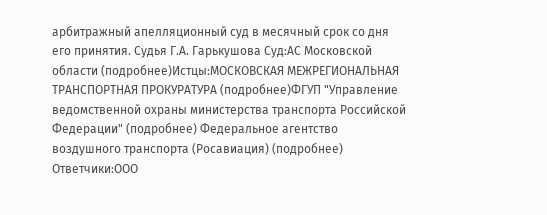арбитражный апелляционный суд в месячный срок со дня его принятия. Судья Г.А. Гарькушова Суд:АС Московской области (подробнее)Истцы:МОСКОВСКАЯ МЕЖРЕГИОНАЛЬНАЯ ТРАНСПОРТНАЯ ПРОКУРАТУРА (подробнее)ФГУП "Управление ведомственной охраны министерства транспорта Российской Федерации" (подробнее) Федеральное агентство воздушного транспорта (Росавиация) (подробнее) Ответчики:ООО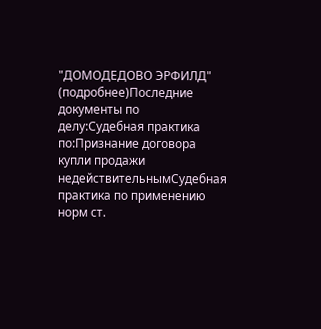"ДОМОДЕДОВО ЭРФИЛД" (подробнее)Последние документы по делу:Судебная практика по:Признание договора купли продажи недействительнымСудебная практика по применению норм ст.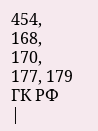454, 168, 170, 177, 179 ГК РФ
|